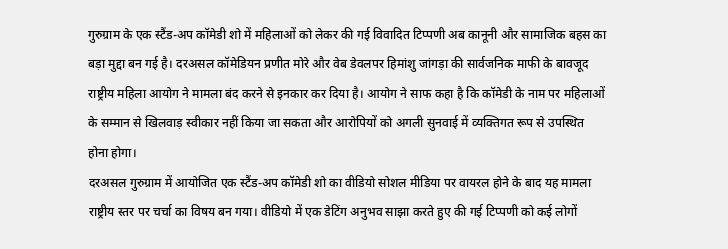गुरुग्राम के एक स्टैंड-अप कॉमेडी शो में महिलाओं को लेकर की गई विवादित टिप्पणी अब कानूनी और सामाजिक बहस का बड़ा मुद्दा बन गई है। दरअसल कॉमेडियन प्रणीत मोरे और वेब डेवलपर हिमांशु जांगड़ा की सार्वजनिक माफी के बावजूद राष्ट्रीय महिला आयोग ने मामला बंद करने से इनकार कर दिया है। आयोग ने साफ कहा है कि कॉमेडी के नाम पर महिलाओं के सम्मान से खिलवाड़ स्वीकार नहीं किया जा सकता और आरोपियों को अगली सुनवाई में व्यक्तिगत रूप से उपस्थित होना होगा।
दरअसल गुरुग्राम में आयोजित एक स्टैंड-अप कॉमेडी शो का वीडियो सोशल मीडिया पर वायरल होने के बाद यह मामला राष्ट्रीय स्तर पर चर्चा का विषय बन गया। वीडियो में एक डेटिंग अनुभव साझा करते हुए की गई टिप्पणी को कई लोगों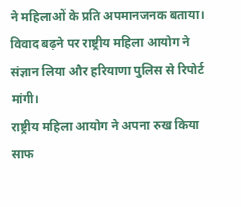ने महिलाओं के प्रति अपमानजनक बताया। विवाद बढ़ने पर राष्ट्रीय महिला आयोग ने संज्ञान लिया और हरियाणा पुलिस से रिपोर्ट मांगी।
राष्ट्रीय महिला आयोग ने अपना रुख किया साफ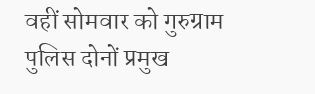वहीं सोमवार को गुरुग्राम पुलिस दोनों प्रमुख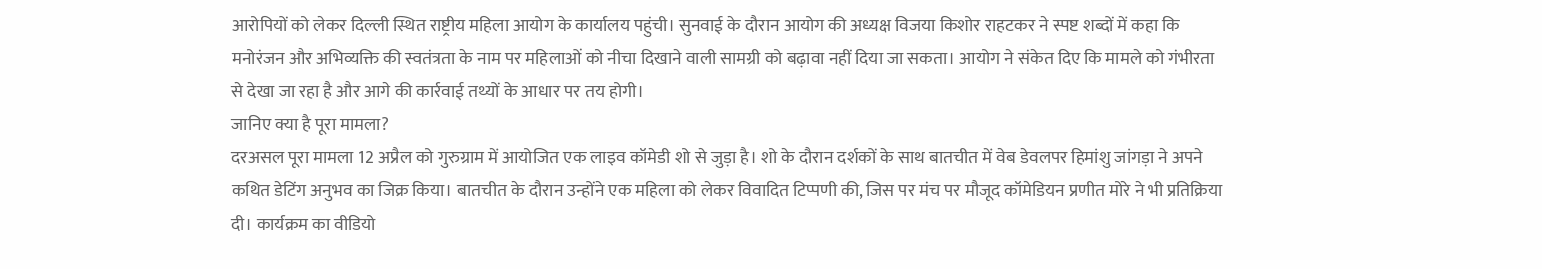आरोपियों को लेकर दिल्ली स्थित राष्ट्रीय महिला आयोग के कार्यालय पहुंची। सुनवाई के दौरान आयोग की अध्यक्ष विजया किशोर राहटकर ने स्पष्ट शब्दों में कहा कि मनोरंजन और अभिव्यक्ति की स्वतंत्रता के नाम पर महिलाओं को नीचा दिखाने वाली सामग्री को बढ़ावा नहीं दिया जा सकता। आयोग ने संकेत दिए कि मामले को गंभीरता से देखा जा रहा है और आगे की कार्रवाई तथ्यों के आधार पर तय होगी।
जानिए क्या है पूरा मामला?
दरअसल पूरा मामला 12 अप्रैल को गुरुग्राम में आयोजित एक लाइव कॉमेडी शो से जुड़ा है। शो के दौरान दर्शकों के साथ बातचीत में वेब डेवलपर हिमांशु जांगड़ा ने अपने कथित डेटिंग अनुभव का जिक्र किया। बातचीत के दौरान उन्होंने एक महिला को लेकर विवादित टिप्पणी की, जिस पर मंच पर मौजूद कॉमेडियन प्रणीत मोरे ने भी प्रतिक्रिया दी। कार्यक्रम का वीडियो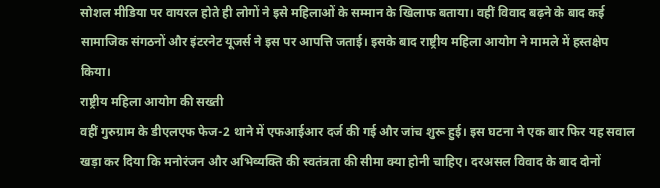सोशल मीडिया पर वायरल होते ही लोगों ने इसे महिलाओं के सम्मान के खिलाफ बताया। वहीं विवाद बढ़ने के बाद कई सामाजिक संगठनों और इंटरनेट यूजर्स ने इस पर आपत्ति जताई। इसके बाद राष्ट्रीय महिला आयोग ने मामले में हस्तक्षेप किया।
राष्ट्रीय महिला आयोग की सख्ती
वहीं गुरुग्राम के डीएलएफ फेज-2 थाने में एफआईआर दर्ज की गई और जांच शुरू हुई। इस घटना ने एक बार फिर यह सवाल खड़ा कर दिया कि मनोरंजन और अभिव्यक्ति की स्वतंत्रता की सीमा क्या होनी चाहिए। दरअसल विवाद के बाद दोनों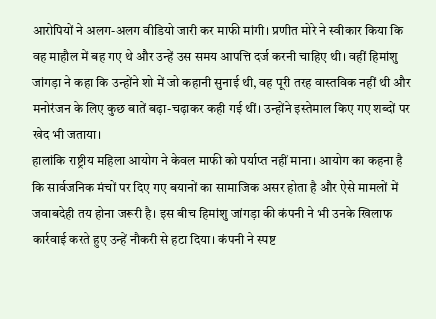आरोपियों ने अलग-अलग वीडियो जारी कर माफी मांगी। प्रणीत मोरे ने स्वीकार किया कि वह माहौल में बह गए थे और उन्हें उस समय आपत्ति दर्ज करनी चाहिए थी। वहीं हिमांशु जांगड़ा ने कहा कि उन्होंने शो में जो कहानी सुनाई थी, वह पूरी तरह वास्तविक नहीं थी और मनोरंजन के लिए कुछ बातें बढ़ा-चढ़ाकर कही गई थीं। उन्होंने इस्तेमाल किए गए शब्दों पर खेद भी जताया।
हालांकि राष्ट्रीय महिला आयोग ने केवल माफी को पर्याप्त नहीं माना। आयोग का कहना है कि सार्वजनिक मंचों पर दिए गए बयानों का सामाजिक असर होता है और ऐसे मामलों में जवाबदेही तय होना जरूरी है। इस बीच हिमांशु जांगड़ा की कंपनी ने भी उनके खिलाफ कार्रवाई करते हुए उन्हें नौकरी से हटा दिया। कंपनी ने स्पष्ट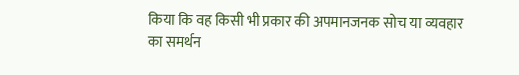किया कि वह किसी भी प्रकार की अपमानजनक सोच या व्यवहार का समर्थन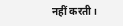नहीं करती।